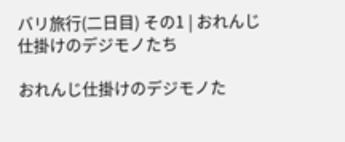バリ旅行(二日目) その1 | おれんじ仕掛けのデジモノたち

おれんじ仕掛けのデジモノた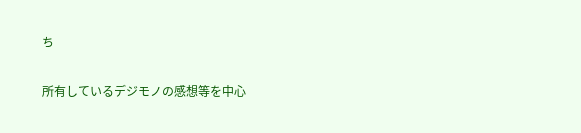ち

所有しているデジモノの感想等を中心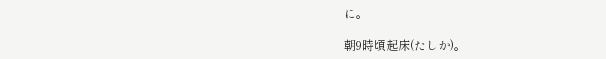に。

朝9時頃起床(たしか)。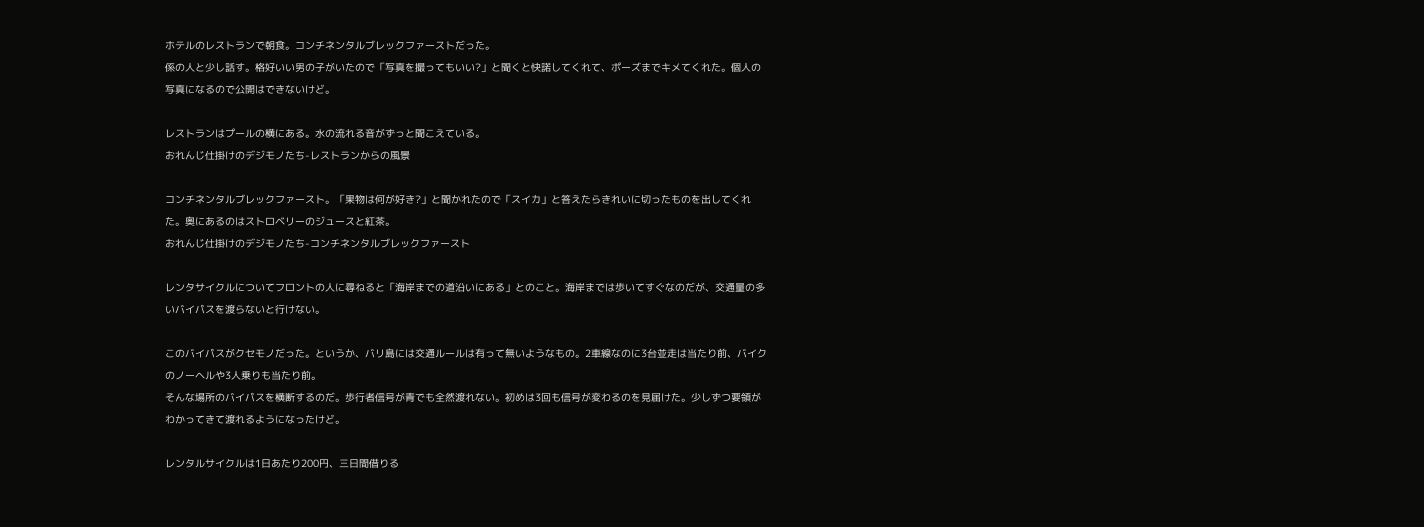ホテルのレストランで朝食。コンチネンタルブレックファーストだった。
係の人と少し話す。格好いい男の子がいたので「写真を撮ってもいい?」と聞くと快諾してくれて、ポーズまでキメてくれた。個人の写真になるので公開はできないけど。

レストランはプールの横にある。水の流れる音がずっと聞こえている。
おれんじ仕掛けのデジモノたち-レストランからの風景

コンチネンタルブレックファースト。「果物は何が好き?」と聞かれたので「スイカ」と答えたらきれいに切ったものを出してくれた。奥にあるのはストロベリーのジュースと紅茶。
おれんじ仕掛けのデジモノたち-コンチネンタルブレックファースト

レンタサイクルについてフロントの人に尋ねると「海岸までの道沿いにある」とのこと。海岸までは歩いてすぐなのだが、交通量の多いバイパスを渡らないと行けない。

このバイパスがクセモノだった。というか、バリ島には交通ルールは有って無いようなもの。2車線なのに3台並走は当たり前、バイクのノーヘルや3人乗りも当たり前。
そんな場所のバイパスを横断するのだ。歩行者信号が青でも全然渡れない。初めは3回も信号が変わるのを見届けた。少しずつ要領がわかってきて渡れるようになったけど。

レンタルサイクルは1日あたり200円、三日間借りる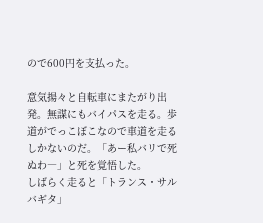ので600円を支払った。

意気揚々と自転車にまたがり出発。無謀にもバイパスを走る。歩道がでっこぼこなので車道を走るしかないのだ。「あー私バリで死ぬわ―」と死を覚悟した。
しばらく走ると「トランス・サルバギタ」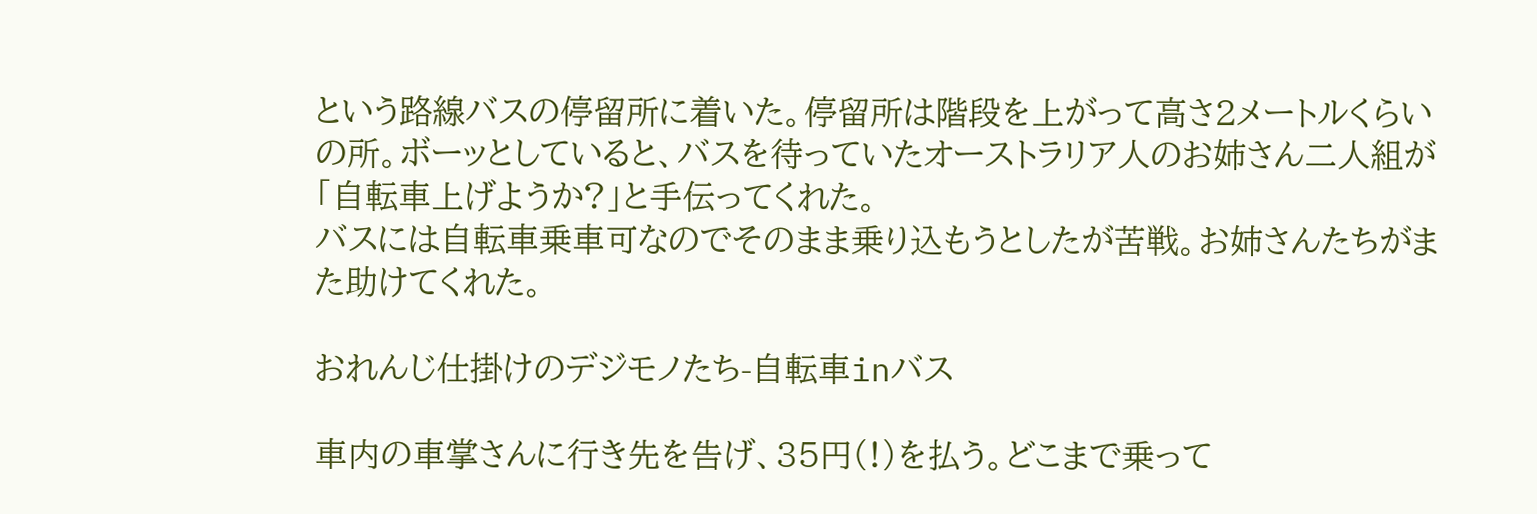という路線バスの停留所に着いた。停留所は階段を上がって高さ2メートルくらいの所。ボーッとしていると、バスを待っていたオーストラリア人のお姉さん二人組が「自転車上げようか?」と手伝ってくれた。
バスには自転車乗車可なのでそのまま乗り込もうとしたが苦戦。お姉さんたちがまた助けてくれた。

おれんじ仕掛けのデジモノたち-自転車inバス

車内の車掌さんに行き先を告げ、35円(!)を払う。どこまで乗って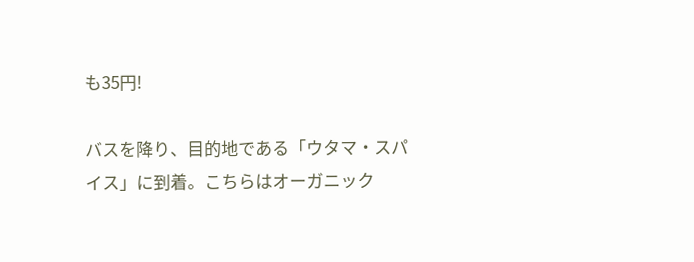も35円!

バスを降り、目的地である「ウタマ・スパイス」に到着。こちらはオーガニック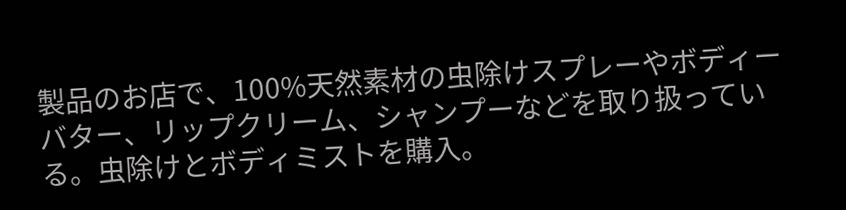製品のお店で、100%天然素材の虫除けスプレーやボディーバター、リップクリーム、シャンプーなどを取り扱っている。虫除けとボディミストを購入。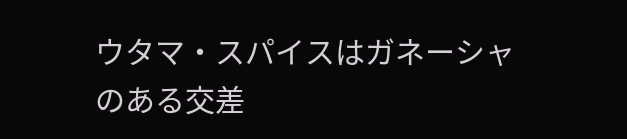ウタマ・スパイスはガネーシャのある交差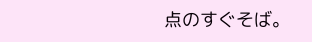点のすぐそば。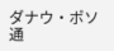ダナウ・ポソ通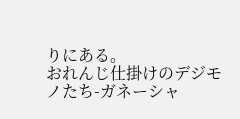りにある。
おれんじ仕掛けのデジモノたち-ガネーシャ